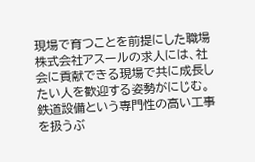現場で育つことを前提にした職場
株式会社アスールの求人には、社会に貢献できる現場で共に成長したい人を歓迎する姿勢がにじむ。鉄道設備という専門性の高い工事を扱うぶ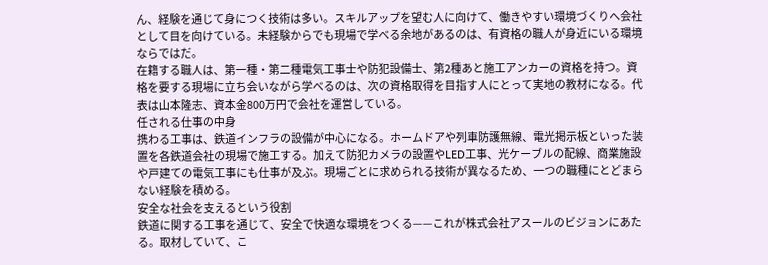ん、経験を通じて身につく技術は多い。スキルアップを望む人に向けて、働きやすい環境づくりへ会社として目を向けている。未経験からでも現場で学べる余地があるのは、有資格の職人が身近にいる環境ならではだ。
在籍する職人は、第一種・第二種電気工事士や防犯設備士、第2種あと施工アンカーの資格を持つ。資格を要する現場に立ち会いながら学べるのは、次の資格取得を目指す人にとって実地の教材になる。代表は山本隆志、資本金800万円で会社を運営している。
任される仕事の中身
携わる工事は、鉄道インフラの設備が中心になる。ホームドアや列車防護無線、電光掲示板といった装置を各鉄道会社の現場で施工する。加えて防犯カメラの設置やLED工事、光ケーブルの配線、商業施設や戸建ての電気工事にも仕事が及ぶ。現場ごとに求められる技術が異なるため、一つの職種にとどまらない経験を積める。
安全な社会を支えるという役割
鉄道に関する工事を通じて、安全で快適な環境をつくる——これが株式会社アスールのビジョンにあたる。取材していて、こ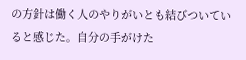の方針は働く人のやりがいとも結びついていると感じた。自分の手がけた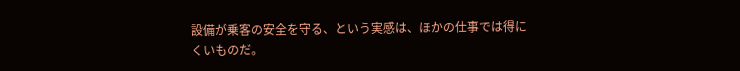設備が乗客の安全を守る、という実感は、ほかの仕事では得にくいものだ。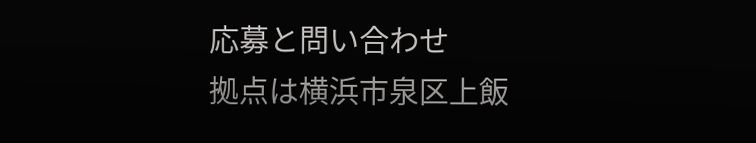応募と問い合わせ
拠点は横浜市泉区上飯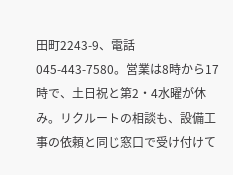田町2243-9、電話045-443-7580。営業は8時から17時で、土日祝と第2・4水曜が休み。リクルートの相談も、設備工事の依頼と同じ窓口で受け付けて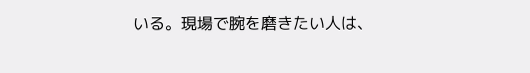いる。現場で腕を磨きたい人は、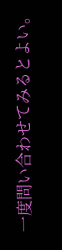一度問い合わせてみるとよい。